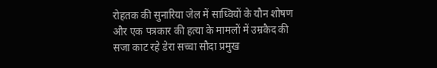रोहतक की सुनारिया जेल में साध्वियों के यौन शोषण और एक पत्रकार की हत्या के मामलों में उम्रकैद की सजा काट रहे डेरा सच्चा सौदा प्रमुख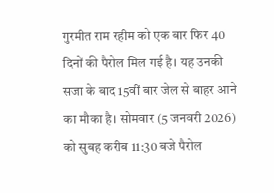गुरमीत राम रहीम को एक बार फिर 40 दिनों की पैरोल मिल गई है। यह उनकी सजा के बाद 15वीं बार जेल से बाहर आने का मौका है। सोमवार (5 जनवरी 2026) को सुबह करीब 11:30 बजे पैरोल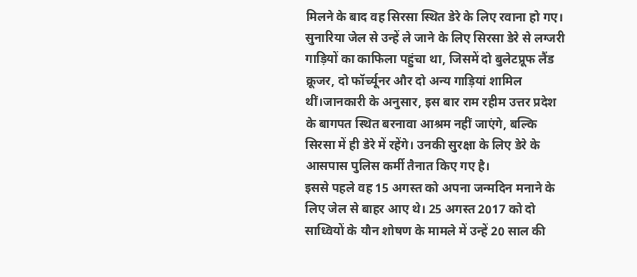मिलने के बाद वह सिरसा स्थित डेरे के लिए रवाना हो गए।
सुनारिया जेल से उन्हें ले जाने के लिए सिरसा डेरे से लग्जरी गाड़ियों का काफिला पहुंचा था, जिसमें दो बुलेटप्रूफ लैंड क्रूजर, दो फॉर्च्यूनर और दो अन्य गाड़ियां शामिल थीं।जानकारी के अनुसार, इस बार राम रहीम उत्तर प्रदेश के बागपत स्थित बरनावा आश्रम नहीं जाएंगे, बल्कि सिरसा में ही डेरे में रहेंगे। उनकी सुरक्षा के लिए डेरे के आसपास पुलिस कर्मी तैनात किए गए है।
इससे पहले वह 15 अगस्त को अपना जन्मदिन मनाने के लिए जेल से बाहर आए थे। 25 अगस्त 2017 को दो साध्वियों के यौन शोषण के मामले में उन्हें 20 साल की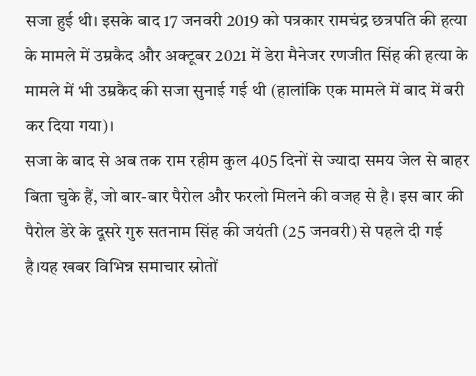सजा हुई थी। इसके बाद 17 जनवरी 2019 को पत्रकार रामचंद्र छत्रपति की हत्या के मामले में उम्रकैद और अक्टूबर 2021 में डेरा मैनेजर रणजीत सिंह की हत्या के मामले में भी उम्रकैद की सजा सुनाई गई थी (हालांकि एक मामले में बाद में बरी कर दिया गया)।
सजा के बाद से अब तक राम रहीम कुल 405 दिनों से ज्यादा समय जेल से बाहर बिता चुके हैं, जो बार-बार पैरोल और फरलो मिलने की वजह से है। इस बार की पैरोल डेरे के दूसरे गुरु सतनाम सिंह की जयंती (25 जनवरी) से पहले दी गई है।यह खबर विभिन्न समाचार स्रोतों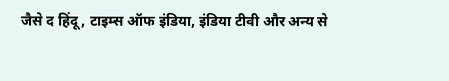जैसे द हिंदू, टाइम्स ऑफ इंडिया, इंडिया टीवी और अन्य से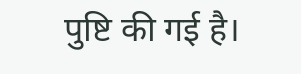पुष्टि की गई है।